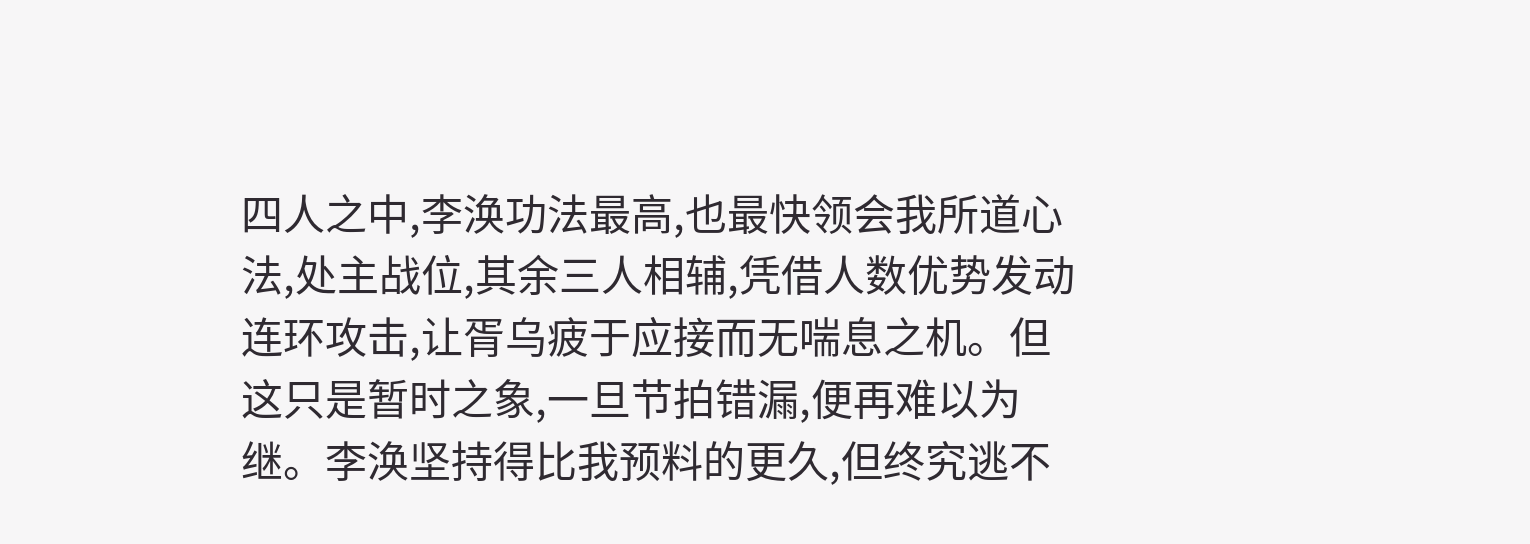四人之中,李涣功法最高,也最快领会我所道心法,处主战位,其余三人相辅,凭借人数优势发动连环攻击,让胥乌疲于应接而无喘息之机。但这只是暂时之象,一旦节拍错漏,便再难以为继。李涣坚持得比我预料的更久,但终究逃不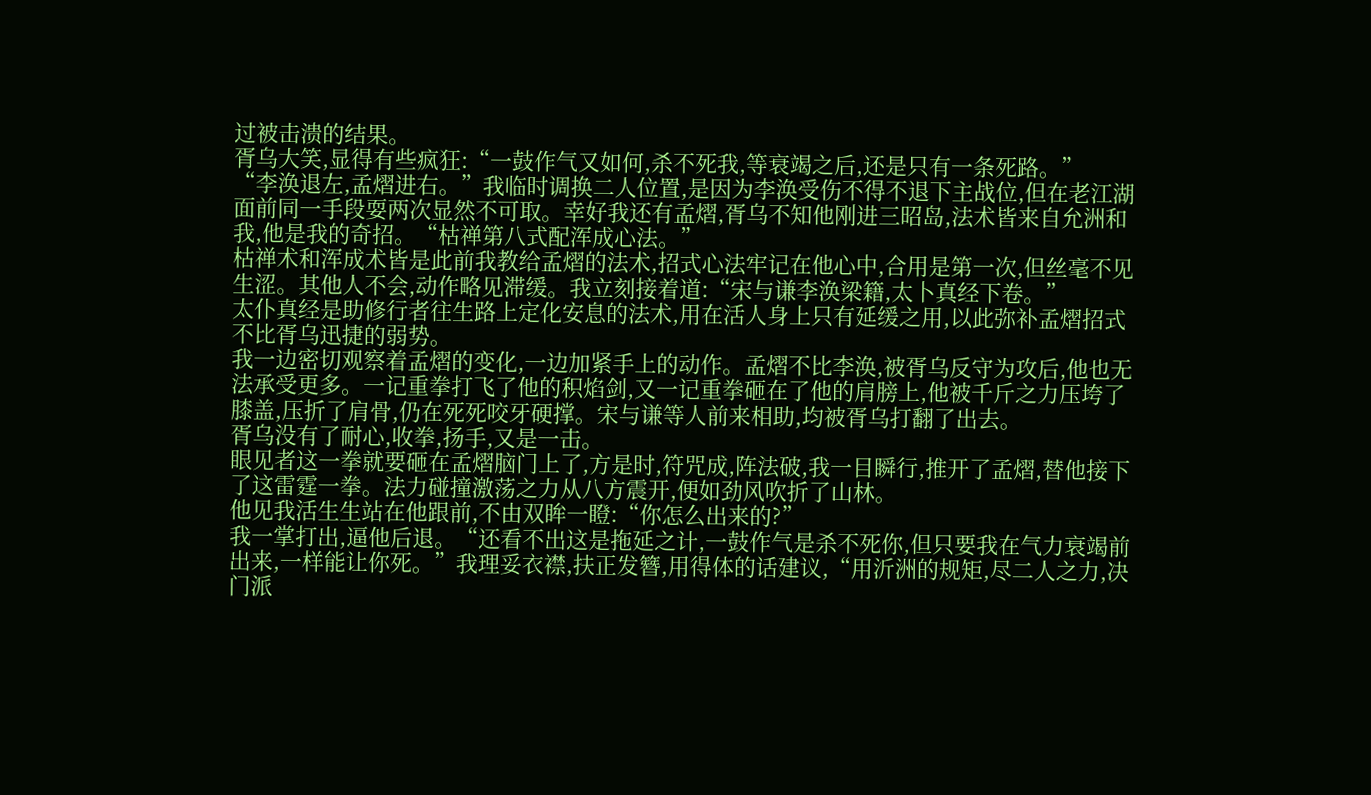过被击溃的结果。
胥乌大笑,显得有些疯狂:“一鼓作气又如何,杀不死我,等衰竭之后,还是只有一条死路。”
“李涣退左,孟熠进右。”我临时调换二人位置,是因为李涣受伤不得不退下主战位,但在老江湖面前同一手段耍两次显然不可取。幸好我还有孟熠,胥乌不知他刚进三昭岛,法术皆来自允洲和我,他是我的奇招。“枯禅第八式配浑成心法。”
枯禅术和浑成术皆是此前我教给孟熠的法术,招式心法牢记在他心中,合用是第一次,但丝毫不见生涩。其他人不会,动作略见滞缓。我立刻接着道:“宋与谦李涣梁籍,太卜真经下卷。”
太仆真经是助修行者往生路上定化安息的法术,用在活人身上只有延缓之用,以此弥补孟熠招式不比胥乌迅捷的弱势。
我一边密切观察着孟熠的变化,一边加紧手上的动作。孟熠不比李涣,被胥乌反守为攻后,他也无法承受更多。一记重拳打飞了他的积焰剑,又一记重拳砸在了他的肩膀上,他被千斤之力压垮了膝盖,压折了肩骨,仍在死死咬牙硬撑。宋与谦等人前来相助,均被胥乌打翻了出去。
胥乌没有了耐心,收拳,扬手,又是一击。
眼见者这一拳就要砸在孟熠脑门上了,方是时,符咒成,阵法破,我一目瞬行,推开了孟熠,替他接下了这雷霆一拳。法力碰撞激荡之力从八方震开,便如劲风吹折了山林。
他见我活生生站在他跟前,不由双眸一瞪:“你怎么出来的?”
我一掌打出,逼他后退。“还看不出这是拖延之计,一鼓作气是杀不死你,但只要我在气力衰竭前出来,一样能让你死。”我理妥衣襟,扶正发簪,用得体的话建议,“用沂洲的规矩,尽二人之力,决门派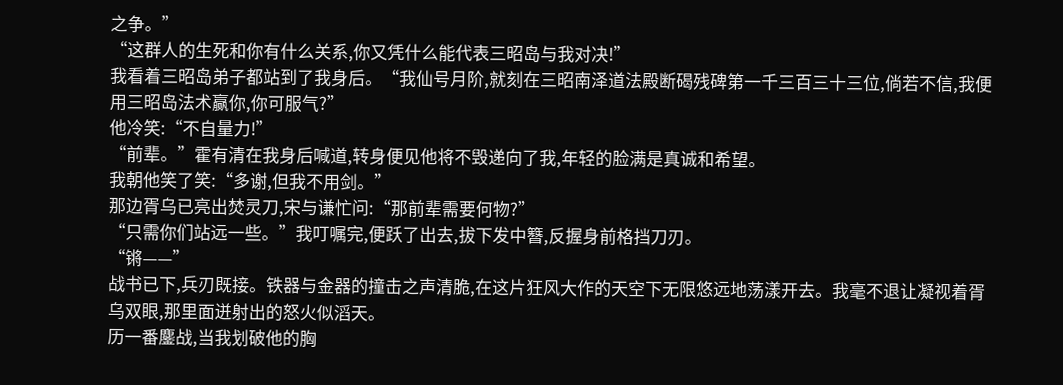之争。”
“这群人的生死和你有什么关系,你又凭什么能代表三昭岛与我对决!”
我看着三昭岛弟子都站到了我身后。“我仙号月阶,就刻在三昭南泽道法殿断碣残碑第一千三百三十三位,倘若不信,我便用三昭岛法术赢你,你可服气?”
他冷笑:“不自量力!”
“前辈。”霍有清在我身后喊道,转身便见他将不毁递向了我,年轻的脸满是真诚和希望。
我朝他笑了笑:“多谢,但我不用剑。”
那边胥乌已亮出焚灵刀,宋与谦忙问:“那前辈需要何物?”
“只需你们站远一些。”我叮嘱完,便跃了出去,拔下发中簪,反握身前格挡刀刃。
“锵——”
战书已下,兵刃既接。铁器与金器的撞击之声清脆,在这片狂风大作的天空下无限悠远地荡漾开去。我毫不退让凝视着胥乌双眼,那里面迸射出的怒火似滔天。
历一番鏖战,当我划破他的胸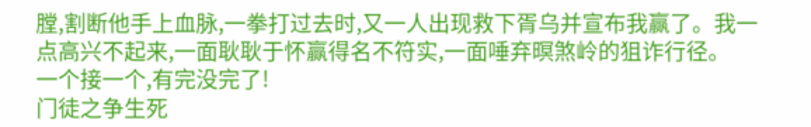膛,割断他手上血脉,一拳打过去时,又一人出现救下胥乌并宣布我赢了。我一点高兴不起来,一面耿耿于怀赢得名不符实,一面唾弃暝煞岭的狙诈行径。
一个接一个,有完没完了!
门徒之争生死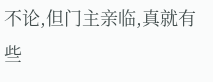不论,但门主亲临,真就有些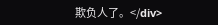欺负人了。</div>